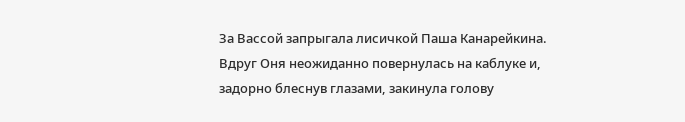За Вассой запрыгала лисичкой Паша Канарейкина.
Вдруг Оня неожиданно повернулась на каблуке и, задорно блеснув глазами, закинула голову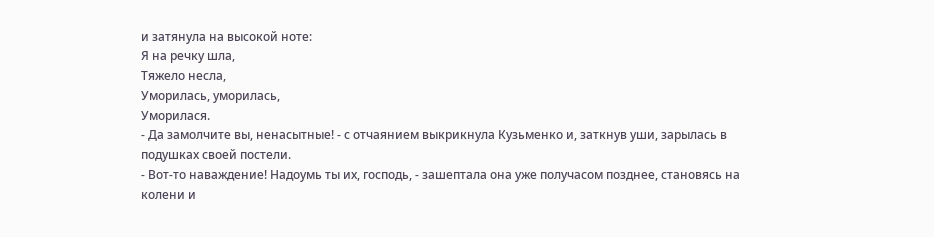и затянула на высокой ноте:
Я на речку шла,
Тяжело несла,
Уморилась, уморилась,
Уморилася.
- Да замолчите вы, ненасытные! - с отчаянием выкрикнула Кузьменко и, заткнув уши, зарылась в подушках своей постели.
- Вот-то наваждение! Надоумь ты их, господь, - зашептала она уже получасом позднее, становясь на колени и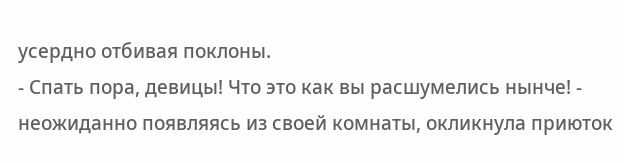усердно отбивая поклоны.
- Спать пора, девицы! Что это как вы расшумелись нынче! - неожиданно появляясь из своей комнаты, окликнула приюток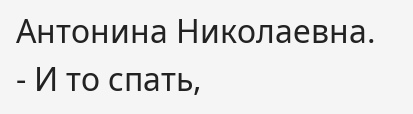Антонина Николаевна.
- И то спать,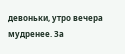девоньки, утро вечера мудренее. За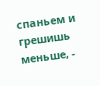спаньем и грешишь меньше, -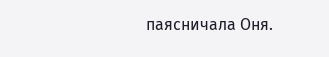паясничала Оня.